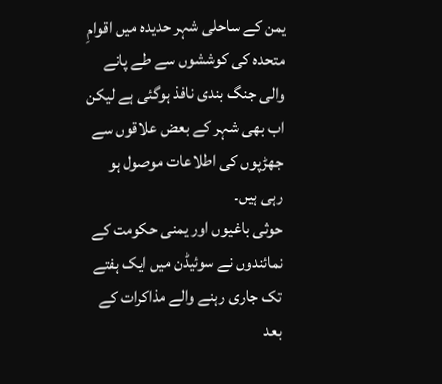یمن کے ساحلی شہر حدیدہ میں اقوامِ متحدہ کی کوششوں سے طے پانے والی جنگ بندی نافذ ہوگئی ہے لیکن اب بھی شہر کے بعض علاقوں سے جھڑپوں کی اطلاعات موصول ہو رہی ہیں۔
حوثی باغیوں اور یمنی حکومت کے نمائندوں نے سوئیڈن میں ایک ہفتے تک جاری رہنے والے مذاکرات کے بعد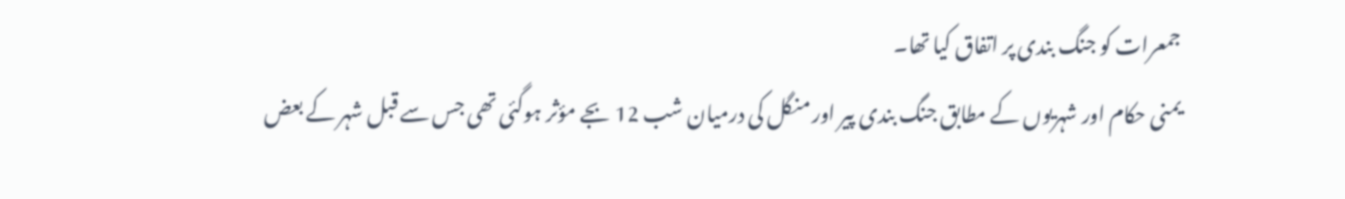جمعرات کو جنگ بندی پر اتفاق کیا تھا۔
یمنی حکام اور شہریوں کے مطابق جنگ بندی پیر اور منگل کی درمیان شب 12 بجے مؤثر ہوگئی تھی جس سے قبل شہر کے بعض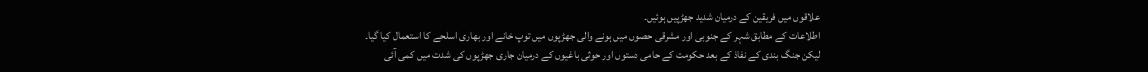علاقوں میں فریقین کے درمیان شدید جھڑپیں ہوئیں۔
اطلاعات کے مطابق شہر کے جنوبی اور مشرقی حصوں میں ہونے والی جھڑپوں میں توپ خانے اور بھاری اسلحے کا استعمال کیا گیا۔
لیکن جنگ بندی کے نفاذ کے بعد حکومت کے حامی دستوں اور حوثی باغیوں کے درمیان جاری جھڑپوں کی شدت میں کمی آئی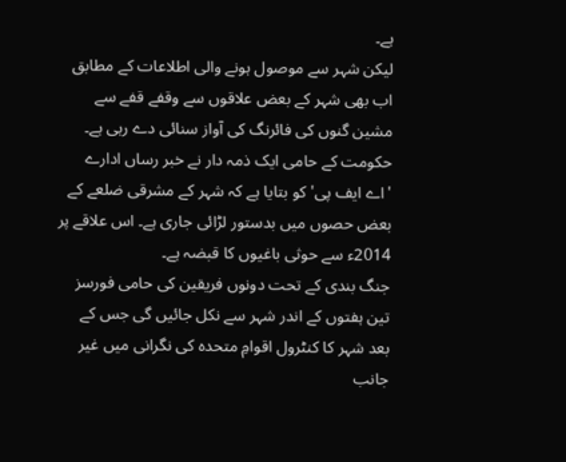ہے۔
لیکن شہر سے موصول ہونے والی اطلاعات کے مطابق اب بھی شہر کے بعض علاقوں سے وقفے قفے سے مشین گنوں کی فائرنگ کی آواز سنائی دے رہی ہے۔
حکومت کے حامی ایک ذمہ دار نے خبر رساں ادارے 'اے ایف پی' کو بتایا ہے کہ شہر کے مشرقی ضلعے کے بعض حصوں میں بدستور لڑائی جاری ہے۔ اس علاقے پر 2014ء سے حوثی باغیوں کا قبضہ ہے۔
جنگ بندی کے تحت دونوں فریقین کی حامی فورسز تین ہفتوں کے اندر شہر سے نکل جائیں گی جس کے بعد شہر کا کنٹرول اقوامِ متحدہ کی نگرانی میں غیر جانب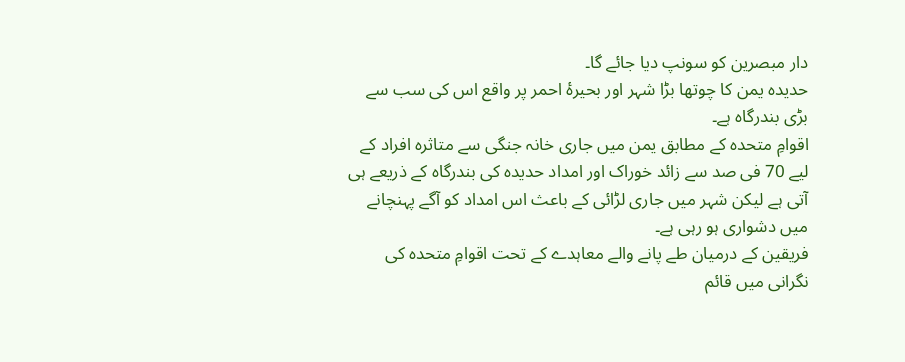دار مبصرین کو سونپ دیا جائے گا۔
حدیدہ یمن کا چوتھا بڑا شہر اور بحیرۂ احمر پر واقع اس کی سب سے بڑی بندرگاہ ہے۔
اقوامِ متحدہ کے مطابق یمن میں جاری خانہ جنگی سے متاثرہ افراد کے لیے 70 فی صد سے زائد خوراک اور امداد حدیدہ کی بندرگاہ کے ذریعے ہی آتی ہے لیکن شہر میں جاری لڑائی کے باعث اس امداد کو آگے پہنچانے میں دشواری ہو رہی ہے۔
فریقین کے درمیان طے پانے والے معاہدے کے تحت اقوامِ متحدہ کی نگرانی میں قائم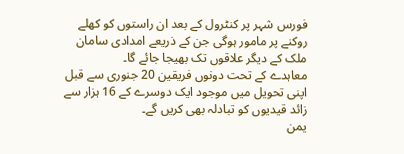فورس شہر پر کنٹرول کے بعد ان راستوں کو کھلے روکنے پر مامور ہوگی جن کے ذریعے امدادی سامان ملک کے دیگر علاقوں تک بھیجا جائے گا۔
معاہدے کے تحت دونوں فریقین 20 جنوری سے قبل اپنی تحویل میں موجود ایک دوسرے کے 16 ہزار سے زائد قیدیوں کو تبادلہ بھی کریں گے۔
یمن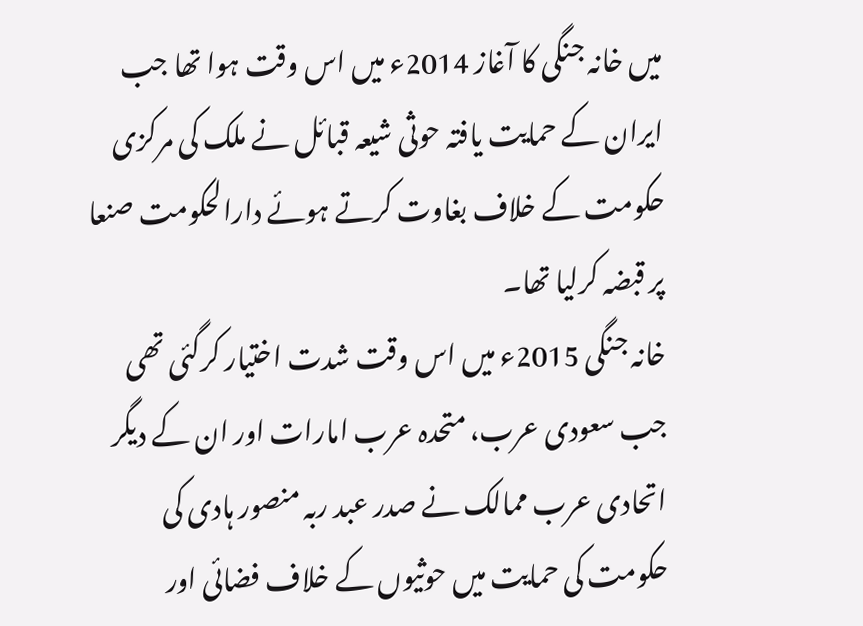میں خانہ جنگی کا آغاز 2014ء میں اس وقت ہوا تھا جب ایران کے حمایت یافتہ حوثی شیعہ قبائل نے ملک کی مرکزی حکومت کے خلاف بغاوت کرتے ہوئے دارالحکومت صنعا پر قبضہ کرلیا تھا۔
خانہ جنگی 2015ء میں اس وقت شدت اختیار کرگئی تھی جب سعودی عرب، متحدہ عرب امارات اور ان کے دیگر اتحادی عرب ممالک نے صدر عبد ربہ منصور ہادی کی حکومت کی حمایت میں حوثیوں کے خلاف فضائی اور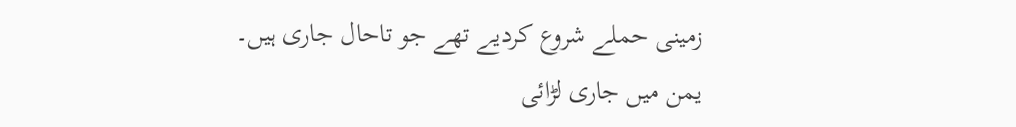زمینی حملے شروع کردیے تھے جو تاحال جاری ہیں۔
یمن میں جاری لڑائی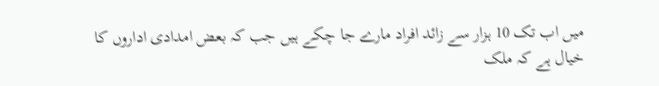میں اب تک 10 ہزار سے زائد افراد مارے جا چکے ہیں جب کہ بعض امدادی اداروں کا خیال ہے کہ ملک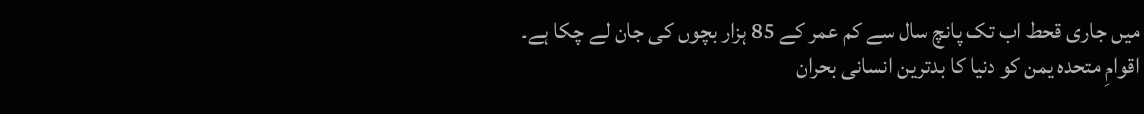میں جاری قحط اب تک پانچ سال سے کم عمر کے 85 ہزار بچوں کی جان لے چکا ہے۔
اقوامِ متحدہ یمن کو دنیا کا بدترین انسانی بحران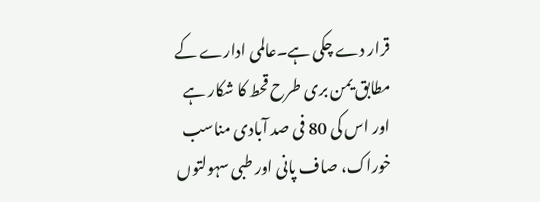قرار دے چکی ہے۔عالمی ادارے کے مطابق یمن بری طرح قحط کا شکار ہے اور اس کی 80 فی صد آبادی مناسب خوراک، صاف پانی اور طبی سہولتوں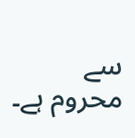سے محروم ہے۔